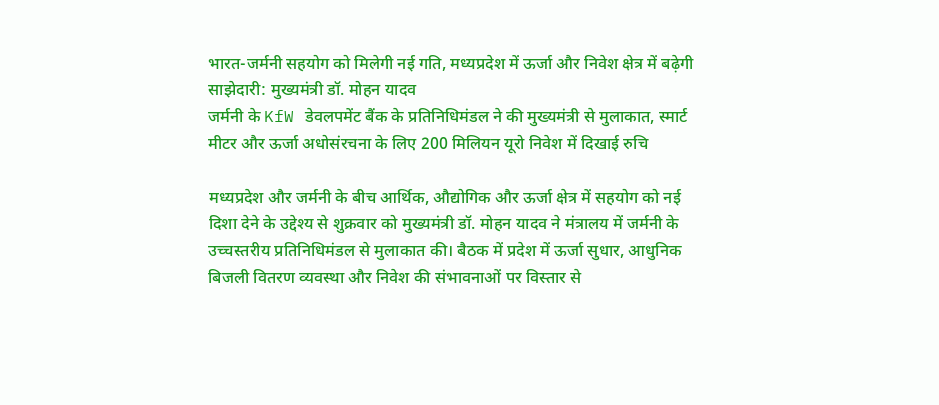भारत-जर्मनी सहयोग को मिलेगी नई गति, मध्यप्रदेश में ऊर्जा और निवेश क्षेत्र में बढ़ेगी साझेदारी: मुख्यमंत्री डॉ. मोहन यादव
जर्मनी के KfW डेवलपमेंट बैंक के प्रतिनिधिमंडल ने की मुख्यमंत्री से मुलाकात, स्मार्ट मीटर और ऊर्जा अधोसंरचना के लिए 200 मिलियन यूरो निवेश में दिखाई रुचि

मध्यप्रदेश और जर्मनी के बीच आर्थिक, औद्योगिक और ऊर्जा क्षेत्र में सहयोग को नई दिशा देने के उद्देश्य से शुक्रवार को मुख्यमंत्री डॉ. मोहन यादव ने मंत्रालय में जर्मनी के उच्चस्तरीय प्रतिनिधिमंडल से मुलाकात की। बैठक में प्रदेश में ऊर्जा सुधार, आधुनिक बिजली वितरण व्यवस्था और निवेश की संभावनाओं पर विस्तार से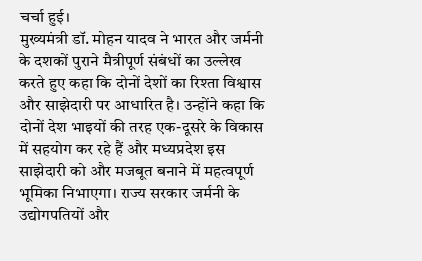चर्चा हुई।
मुख्यमंत्री डॉ. मोहन यादव ने भारत और जर्मनी के दशकों पुराने मैत्रीपूर्ण संबंधों का उल्लेख करते हुए कहा कि दोनों देशों का रिश्ता विश्वास और साझेदारी पर आधारित है। उन्होंने कहा कि दोनों देश भाइयों की तरह एक-दूसरे के विकास में सहयोग कर रहे हैं और मध्यप्रदेश इस साझेदारी को और मजबूत बनाने में महत्वपूर्ण भूमिका निभाएगा। राज्य सरकार जर्मनी के उद्योगपतियों और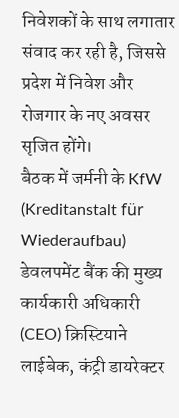निवेशकों के साथ लगातार संवाद कर रही है, जिससे प्रदेश में निवेश और रोजगार के नए अवसर सृजित होंगे।
बैठक में जर्मनी के KfW (Kreditanstalt für Wiederaufbau) डेवलपमेंट बैंक की मुख्य कार्यकारी अधिकारी (CEO) क्रिस्टियाने लाईबेक, कंट्री डायरेक्टर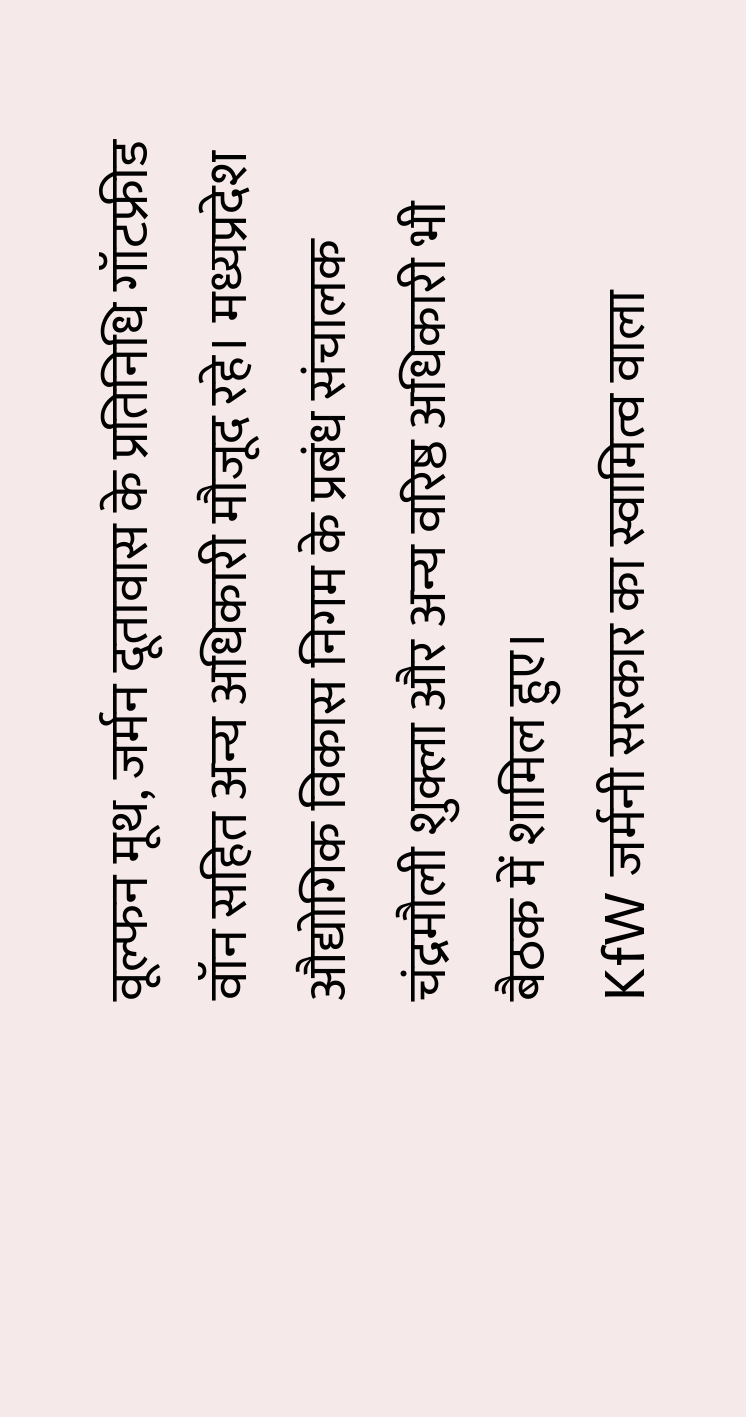वूल्फन मूथ, जर्मन दूतावास के प्रतिनिधि गॉटफ्रीड वॉन सहित अन्य अधिकारी मौजूद रहे। मध्यप्रदेश औद्योगिक विकास निगम के प्रबंध संचालक चंद्रमौली शुक्ला और अन्य वरिष्ठ अधिकारी भी बैठक में शामिल हुए।
KfW जर्मनी सरकार का स्वामित्व वाला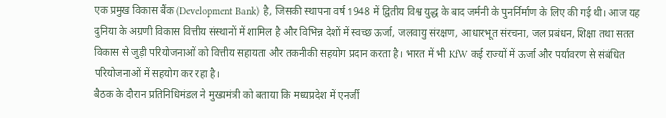एक प्रमुख विकास बैंक (Development Bank) है, जिसकी स्थापना वर्ष 1948 में द्वितीय विश्व युद्ध के बाद जर्मनी के पुनर्निर्माण के लिए की गई थी। आज यह दुनिया के अग्रणी विकास वित्तीय संस्थानों में शामिल है और विभिन्न देशों में स्वच्छ ऊर्जा, जलवायु संरक्षण, आधारभूत संरचना, जल प्रबंधन, शिक्षा तथा सतत विकास से जुड़ी परियोजनाओं को वित्तीय सहायता और तकनीकी सहयोग प्रदान करता है। भारत में भी KfW कई राज्यों में ऊर्जा और पर्यावरण से संबंधित परियोजनाओं में सहयोग कर रहा है।
बैठक के दौरान प्रतिनिधिमंडल ने मुख्यमंत्री को बताया कि मध्यप्रदेश में एनर्जी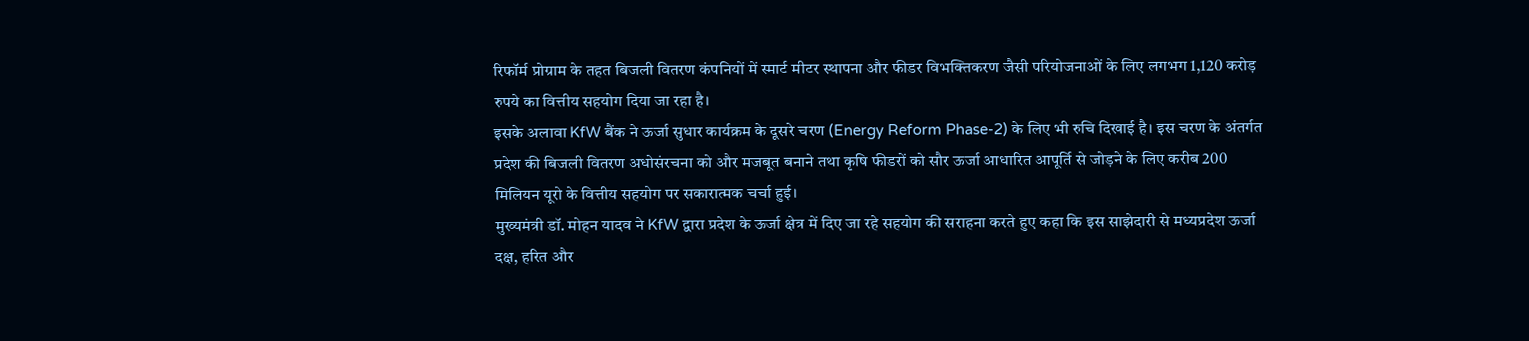रिफॉर्म प्रोग्राम के तहत बिजली वितरण कंपनियों में स्मार्ट मीटर स्थापना और फीडर विभक्तिकरण जैसी परियोजनाओं के लिए लगभग 1,120 करोड़ रुपये का वित्तीय सहयोग दिया जा रहा है।
इसके अलावा KfW बैंक ने ऊर्जा सुधार कार्यक्रम के दूसरे चरण (Energy Reform Phase-2) के लिए भी रुचि दिखाई है। इस चरण के अंतर्गत प्रदेश की बिजली वितरण अधोसंरचना को और मजबूत बनाने तथा कृषि फीडरों को सौर ऊर्जा आधारित आपूर्ति से जोड़ने के लिए करीब 200 मिलियन यूरो के वित्तीय सहयोग पर सकारात्मक चर्चा हुई।
मुख्यमंत्री डॉ. मोहन यादव ने KfW द्वारा प्रदेश के ऊर्जा क्षेत्र में दिए जा रहे सहयोग की सराहना करते हुए कहा कि इस साझेदारी से मध्यप्रदेश ऊर्जा दक्ष, हरित और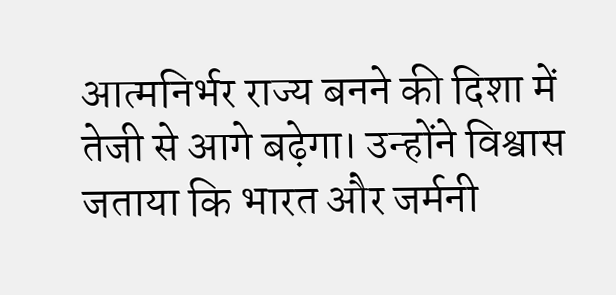आत्मनिर्भर राज्य बनने की दिशा में तेजी से आगे बढ़ेगा। उन्होंने विश्वास जताया कि भारत और जर्मनी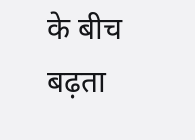के बीच बढ़ता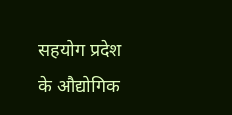सहयोग प्रदेश के औद्योगिक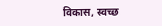विकास, स्वच्छ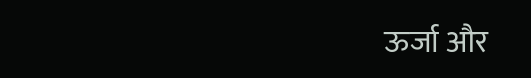ऊर्जा और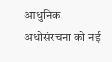आधुनिक अधोसंरचना को नई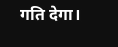गति देगा।